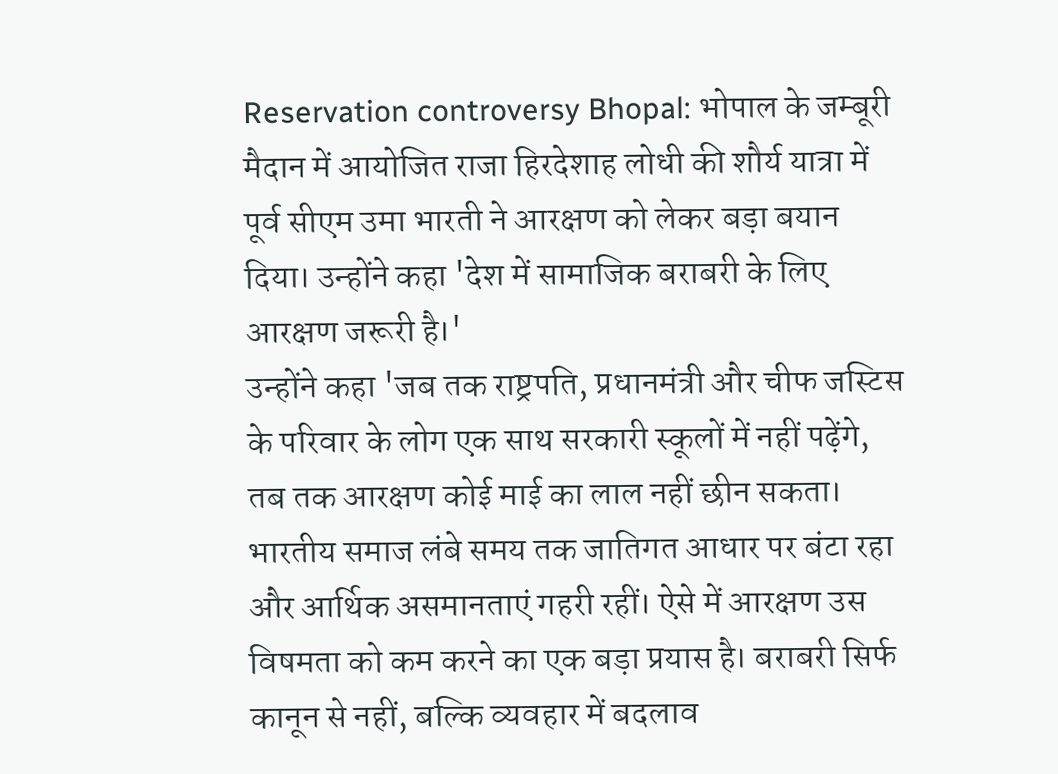Reservation controversy Bhopal: भोपाल के जम्बूरी मैदान में आयोजित राजा हिरदेशाह लोधी की शौर्य यात्रा में पूर्व सीएम उमा भारती ने आरक्षण को लेकर बड़ा बयान दिया। उन्होंने कहा 'देश में सामाजिक बराबरी के लिए आरक्षण जरूरी है।'
उन्होंने कहा 'जब तक राष्ट्रपति, प्रधानमंत्री और चीफ जस्टिस के परिवार के लोग एक साथ सरकारी स्कूलों में नहीं पढ़ेंगे, तब तक आरक्षण कोई माई का लाल नहीं छीन सकता। भारतीय समाज लंबे समय तक जातिगत आधार पर बंटा रहा और आर्थिक असमानताएं गहरी रहीं। ऐसे में आरक्षण उस विषमता को कम करने का एक बड़ा प्रयास है। बराबरी सिर्फ कानून से नहीं, बल्कि व्यवहार में बदलाव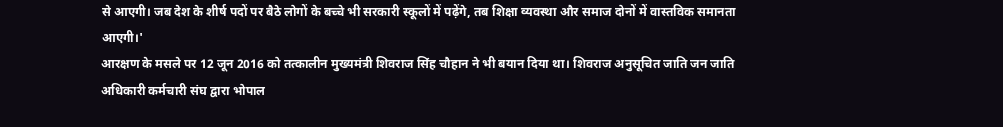से आएगी। जब देश के शीर्ष पदों पर बैठे लोगों के बच्चे भी सरकारी स्कूलों में पढ़ेंगे, तब शिक्षा व्यवस्था और समाज दोनों में वास्तविक समानता आएगी।'
आरक्षण के मसले पर 12 जून 2016 को तत्कालीन मुख्यमंत्री शिवराज सिंह चौहान ने भी बयान दिया था। शिवराज अनुसूचित जाति जन जाति अधिकारी कर्मचारी संघ द्वारा भोपाल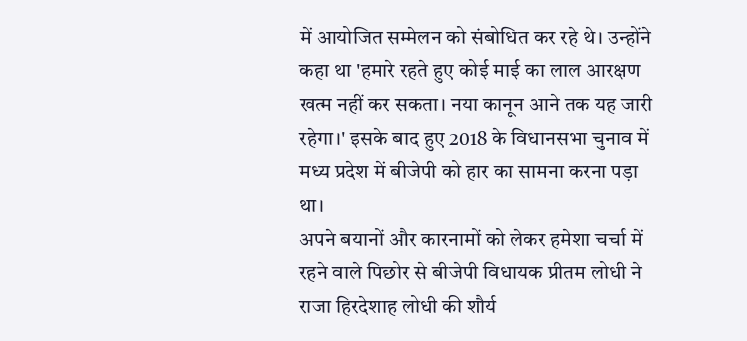में आयोजित सम्मेलन को संबोधित कर रहे थे। उन्होंने कहा था 'हमारे रहते हुए कोई माई का लाल आरक्षण खत्म नहीं कर सकता। नया कानून आने तक यह जारी रहेगा।' इसके बाद हुए 2018 के विधानसभा चुनाव में मध्य प्रदेश में बीजेपी को हार का सामना करना पड़ा था।
अपने बयानों और कारनामों को लेकर हमेशा चर्चा में रहने वाले पिछोर से बीजेपी विधायक प्रीतम लोधी ने राजा हिरदेशाह लोधी की शौर्य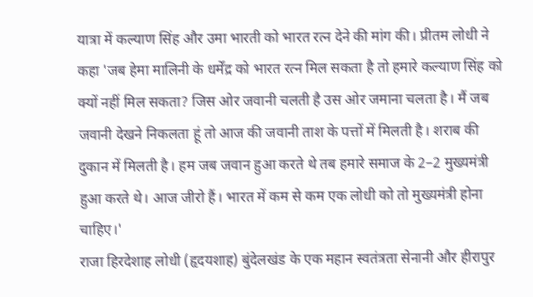यात्रा में कल्याण सिंह और उमा भारती को भारत रत्न देने की मांग की। प्रीतम लोधी ने कहा 'जब हेमा मालिनी के धर्मेंद्र को भारत रत्न मिल सकता है तो हमारे कल्याण सिंह को क्यों नहीं मिल सकता? जिस ओर जवानी चलती है उस ओर जमाना चलता है। मैं जब जवानी देखने निकलता हूं तो आज की जवानी ताश के पत्तों में मिलती है। शराब की दुकान में मिलती है। हम जब जवान हुआ करते थे तब हमारे समाज के 2–2 मुख्यमंत्री हुआ करते थे। आज जीरो हैं। भारत में कम से कम एक लोधी को तो मुख्यमंत्री होना चाहिए।'
राजा हिरदेशाह लोधी (हृदयशाह) बुंदेलखंड के एक महान स्वतंत्रता सेनानी और हीरापुर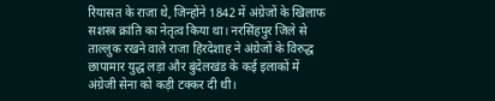रियासत के राजा थे, जिन्होंने 1842 में अंग्रेजों के खिलाफ सशस्त्र क्रांति का नेतृत्व किया था। नरसिंहपुर जिले से ताल्लुक रखने वाले राजा हिरदेशाह ने अंग्रेजों के विरुद्ध छापामार युद्ध लड़ा और बुंदेलखंड के कई इलाकों में अंग्रेजी सेना को कड़ी टक्कर दी थी।